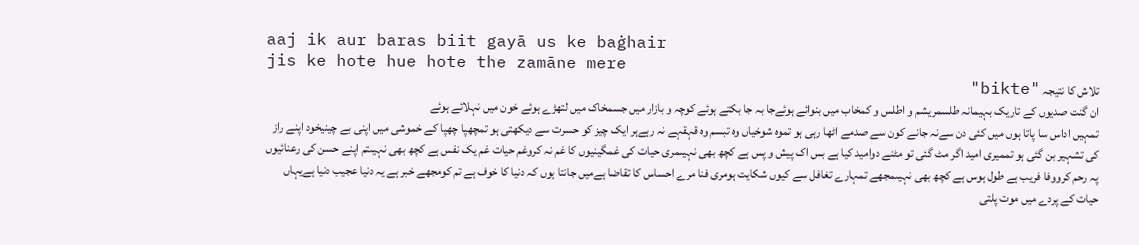aaj ik aur baras biit gayā us ke baġhair
jis ke hote hue hote the zamāne mere
تلاش کا نتیجہ "bikte"
ان گنت صدیوں کے تاریک بہیمانہ طلسمریشم و اطلس و کمخاب میں بنوائے ہوئےجا بہ جا بکتے ہوئے کوچہ و بازار میں جسمخاک میں لتھڑے ہوئے خون میں نہلائے ہوئے
تمہیں اداس سا پاتا ہوں میں کئی دن سےنہ جانے کون سے صدمے اٹھا رہی ہو تموہ شوخیاں وہ تبسم وہ قہقہے نہ رہےہر ایک چیز کو حسرت سے دیکھتی ہو تمچھپا چھپا کے خموشی میں اپنی بے چینیخود اپنے راز کی تشہیر بن گئی ہو تممیری امید اگر مٹ گئی تو مٹنے دوامید کیا ہے بس اک پیش و پس ہے کچھ بھی نہیںمری حیات کی غمگینیوں کا غم نہ کروغم حیات غم یک نفس ہے کچھ بھی نہیںتم اپنے حسن کی رعنائیوں پہ رحم کرووفا فریب ہے طول ہوس ہے کچھ بھی نہیںمجھے تمہارے تغافل سے کیوں شکایت ہومری فنا مرے احساس کا تقاضا ہےمیں جانتا ہوں کہ دنیا کا خوف ہے تم کومجھے خبر ہے یہ دنیا عجیب دنیا ہےیہاں حیات کے پردے میں موت پلتی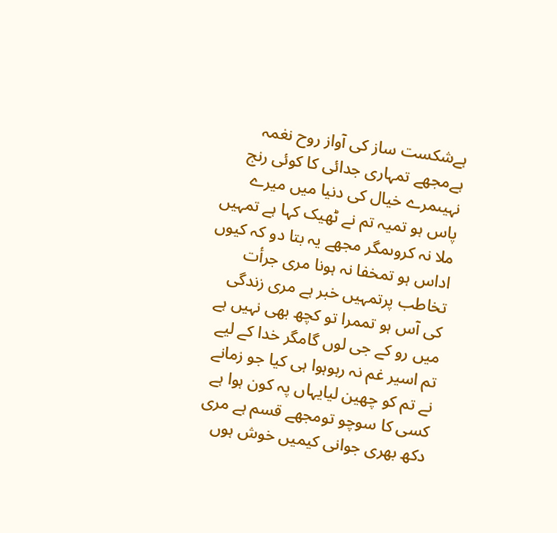ہےشکست ساز کی آواز روح نغمہ ہےمجھے تمہاری جدائی کا کوئی رنج نہیںمرے خیال کی دنیا میں میرے پاس ہو تمیہ تم نے ٹھیک کہا ہے تمہیں ملا نہ کروںمگر مجھے یہ بتا دو کہ کیوں اداس ہو تمخفا نہ ہونا مری جرأت تخاطب پرتمہیں خبر ہے مری زندگی کی آس ہو تممرا تو کچھ بھی نہیں ہے میں رو کے جی لوں گامگر خدا کے لیے تم اسیر غم نہ رہوہوا ہی کیا جو زمانے نے تم کو چھین لیایہاں پہ کون ہوا ہے کسی کا سوچو تومجھے قسم ہے مری دکھ بھری جوانی کیمیں خوش ہوں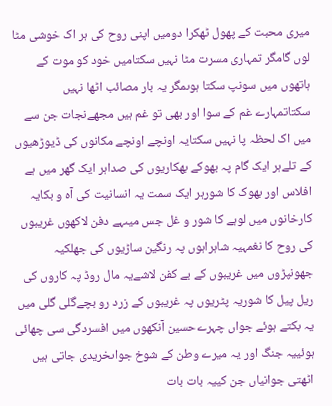میری محبت کے پھول ٹھکرا دومیں اپنی روح کی ہر اک خوشی مٹا لوں گامگر تمہاری مسرت مٹا نہیں سکتامیں خود کو موت کے ہاتھوں میں سونپ سکتا ہوںمگر یہ بار مصائب اٹھا نہیں سکتاتمہارے غم کے سوا اور بھی تو غم ہیں مجھےنجات جن سے میں اک لحظہ پا نہیں سکتایہ اونچے اونچے مکانوں کی ڈیوڑھیوں کے تلےہر ایک گام پہ بھوکے بھکاریوں کی صداہر ایک گھر میں ہے افلاس اور بھوک کا شورہر ایک سمت یہ انسانیت کی آہ و بکایہ کارخانوں میں لوہے کا شور و غل جس میںہے دفن لاکھوں غریبوں کی روح کا نغمہیہ شاہراہوں پہ رنگین ساڑیوں کی جھلکیہ جھونپڑوں میں غریبوں کے بے کفن لاشےیہ مال روڈ پہ کاروں کی ریل پیل کا شوریہ پٹریوں پہ غریبوں کے زرد رو بچےگلی گلی میں یہ بکتے ہوئے جواں چہرےحسین آنکھوں میں افسردگی سی چھائی ہوئییہ جنگ اور یہ میرے وطن کے شوخ جواںخریدی جاتی ہیں اٹھتی جوانیاں جن کییہ بات بات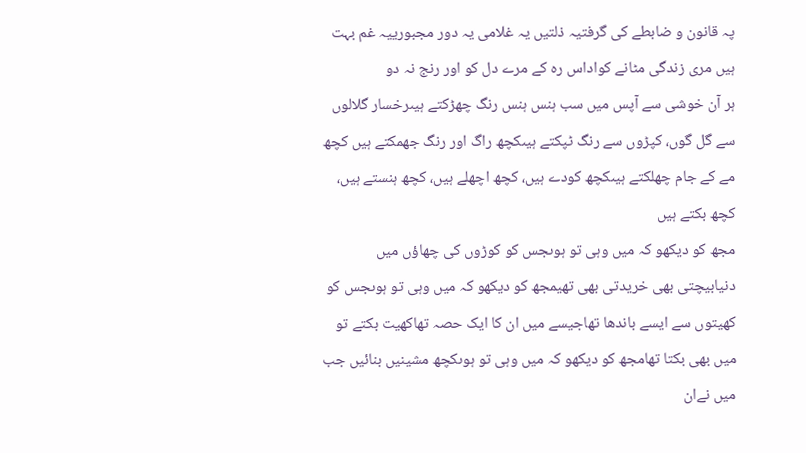پہ قانون و ضابطے کی گرفتیہ ذلتیں یہ غلامی یہ دور مجبورییہ غم بہت ہیں مری زندگی مٹانے کواداس رہ کے مرے دل کو اور رنج نہ دو
ہر آن خوشی سے آپس میں سب ہنس ہنس رنگ چھڑکتے ہیںرخسار گلالوں سے گل گوں، کپڑوں سے رنگ ٹپکتے ہیںکچھ راگ اور رنگ جھمکتے ہیں کچھ مے کے جام چھلکتے ہیںکچھ کودے ہیں، کچھ اچھلے ہیں، کچھ ہنستے ہیں، کچھ بکتے ہیں
مجھ کو دیکھو کہ میں وہی تو ہوںجس کو کوڑوں کی چھاؤں میں دنیابیچتی بھی خریدتی بھی تھیمجھ کو دیکھو کہ میں وہی تو ہوںجس کو کھیتوں سے ایسے باندھا تھاجیسے میں ان کا ایک حصہ تھاکھیت بکتے تو میں بھی بکتا تھامجھ کو دیکھو کہ میں وہی تو ہوںکچھ مشینیں بنائیں جب میں نےان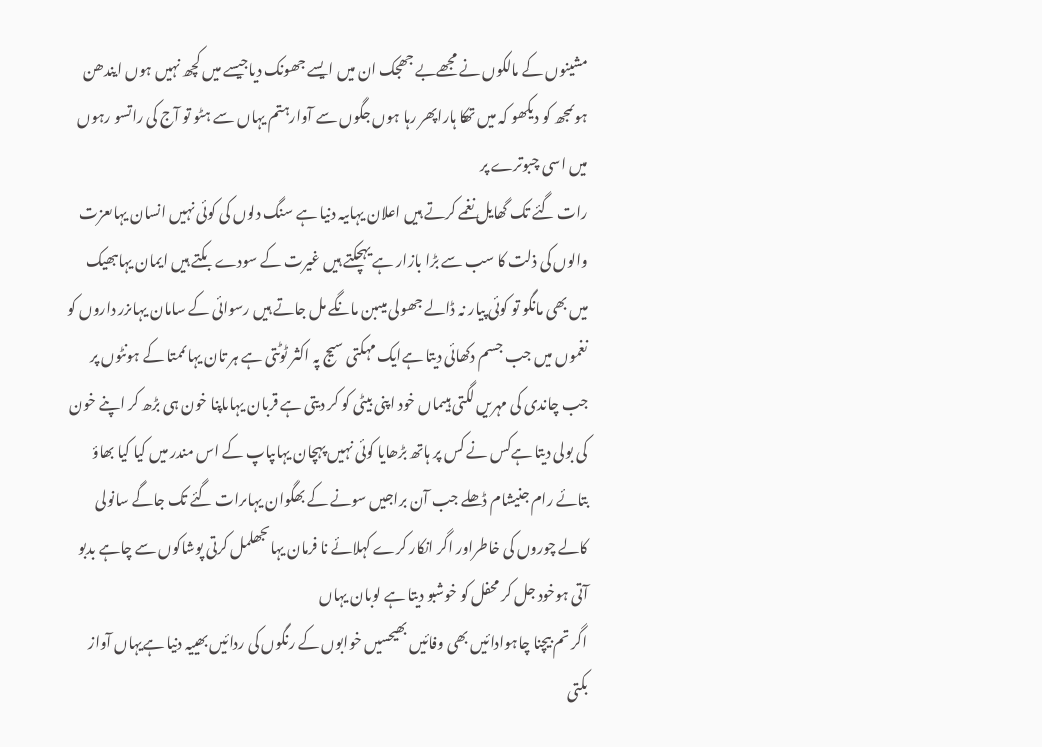مشینوں کے مالکوں نے مجھےبے جھجک ان میں ایسے جھونک دیاجیسے میں کچھ نہیں ہوں ایندھن ہوںمجھ کو دیکھو کہ میں تھکا ہاراپھر رہا ہوں جگوں سے آوارہتم یہاں سے ہٹو تو آج کی راتسو رہوں میں اسی چبوترے پر
رات گئے تک گھایل نغمے کرتے ہیں اعلان یہاںیہ دنیا ہے سنگ دلوں کی کوئی نہیں انسان یہاںعزت والوں کی ذلت کا سب سے بڑا بازار ہے یہچکتے ہیں غیرت کے سودے بکتے ہیں ایمان یہاںبھیک میں بھی مانگو تو کوئی پیار نہ ڈالے جھولی میںبن مانگے مل جاتے ہیں رسوائی کے سامان یہاںزر داروں کو نغموں میں جب جسم دکھائی دیتا ہےایک مہکتی سیج پہ اکثر ٹوٹتی ہے ہر تان یہاںممتا کے ہونٹوں پر جب چاندی کی مہریں لگتی ہیںماں خود اپنی بیٹی کو کر دیتی ہے قربان یہاںاپنا خون ہی بڑھ کر اپنے خون کی بولی دیتا ہےکس نے کس پر ہاتھ بڑھایا کوئی نہیں پہچان یہاںپاپ کے اس مندر میں کیا کیا بھاؤ بتائے رام جنیشام ڈھلے جب آن براجیں سونے کے بھگوان یہاںرات گئے تک جاگے سانولی کالے چوروں کی خاطراور اگر انکار کرے کہلائے نا فرمان یہاںجھلمل کرتی پوشاکوں سے چاہے بدبو آتی ہوخود جل کر محفل کو خوشبو دیتا ہے لوبان یہاں
اگر تم بیچنا چاہوادائیں بھی وفائیں بھیحسیں خوابوں کے رنگوں کی ردائیں بھییہ دنیا ہےیہاں آواز بکتی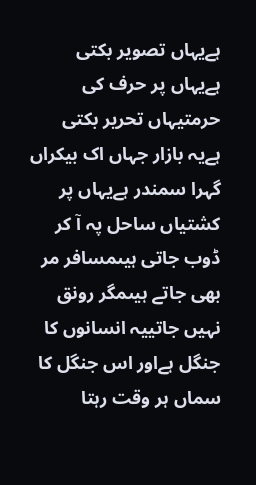ہےیہاں تصویر بکتی ہےیہاں پر حرف کی حرمتیہاں تحریر بکتی ہےیہ بازار جہاں اک بیکراں گہرا سمندر ہےیہاں پر کشتیاں ساحل پہ آ کر ڈوب جاتی ہیںمسافر مر بھی جاتے ہیںمگر رونق نہیں جاتییہ انسانوں کا جنگل ہےاور اس جنگل کا سماں ہر وقت رہتا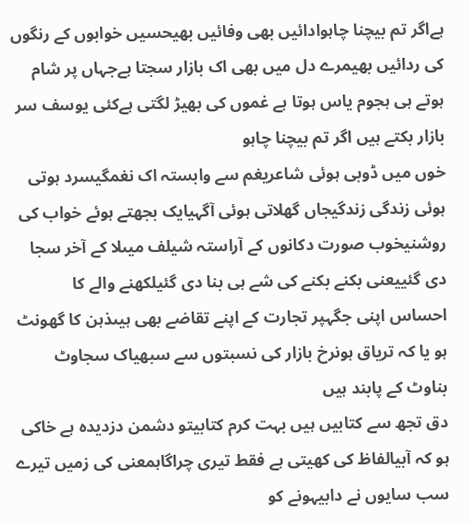ہےاگر تم بیچنا چاہوادائیں بھی وفائیں بھیحسیں خوابوں کے رنگوں کی ردائیں بھیمرے دل میں بھی اک بازار سجتا ہےجہاں پر شام ہوتے ہی ہجوم یاس ہوتا ہے غموں کی بھیڑ لگتی ہےکئی یوسف سر بازار بکتے ہیں اگر تم بیچنا چاہو
خوں میں ڈوبی ہوئی شاعریغم سے وابستہ اک نغمگیسرد ہوتی ہوئی زندگی زندگیجاں گھلاتی ہوئی آگہیایک بجھتے ہوئے خواب کی روشنیخوب صورت دکانوں کے آراستہ شیلف میںلا کے آخر سجا دی گئییعنی بکنے بکنے کی شے ہی بنا دی گئیلکھنے والے کا احساس اپنی جگہپر تجارت کے اپنے تقاضے بھی ہیںذہن کا گھونٹ ہو یا کہ تریاق ہونرخ بازار کی نسبتوں سے سبھیاک سجاوٹ بناوٹ کے پابند ہیں
دق تجھ سے کتابیں ہیں بہت کرم کتابیتو دشمن دزدیدہ ہے خاکی ہو کہ آبیالفاظ کی کھیتی ہے فقط تیری چراگاہمعنی کی زمیں تیرے سب سایوں نے دابیہونے کو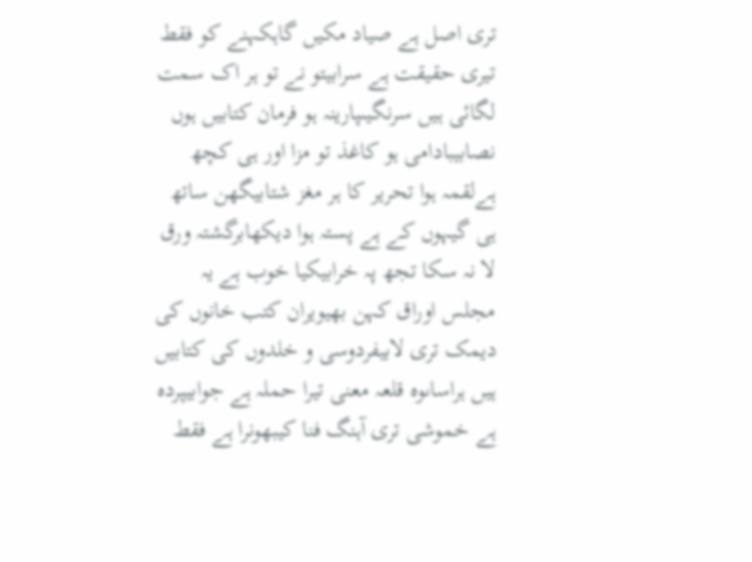تری اصل ہے صیاد مکیں گاہکہنے کو فقط تیری حقیقت ہے سرابیتو نے تو ہر اک سمت لگائی ہیں سرنگیںپارینہ ہو فرمان کتابیں ہوں نصابیبادامی ہو کاغذ تو مزا اور ہی کچھ ہےلقمہ ہوا تحریر کا ہر مغز شتابیگھن ساتھ ہی گیہوں کے ہے پستہ ہوا دیکھابرگشتہ ورق لا نہ سکا تجھ پہ خرابیکیا خوب ہے یہ مجلس اوراق کہن بھیویران کتب خانوں کی دیمک تری لابیفردوسی و خلدوں کی کتابیں ہیں ہراساںوہ قلعہ معنی تیرا حملہ ہے جوابیپردہ ہے خموشی تری آہنگ فنا کیبھونرا ہے فقط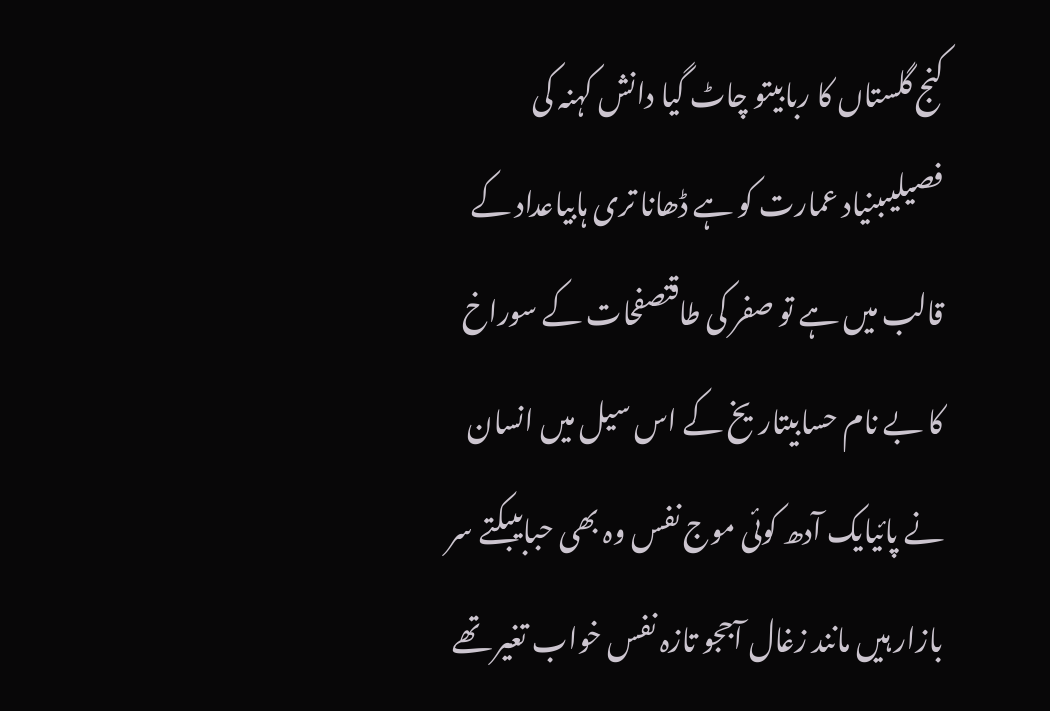کنج گلستاں کا ربابیتو چاٹ گیا دانش کہنہ کی فصیلیںبنیاد عمارت کو ہے ڈھانا تری ہابیاعداد کے قالب میں ہے تو صفر کی طاقتصفحات کے سوراخ کا بے نام حسابیتاریخ کے اس سیل میں انسان نے پائیایک آدھ کوئی موج نفس وہ بھی حبابیبکتے سر بازار ہیں مانند زغال آججو تازہ نفس خواب تغیر تھے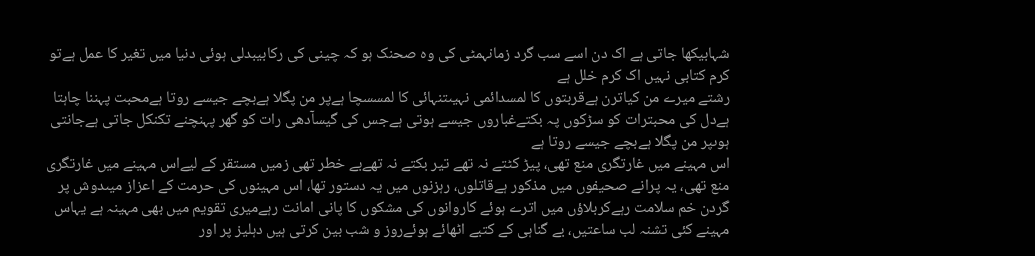شہابیکھا جاتی ہے اک دن اسے سب گرد زمانہمٹی کی وہ صحنک ہو کہ چینی کی رکابیبدلی ہوئی دنیا میں تغیر کا عمل ہےتو کرم کتابی نہیں اک کرم خلل ہے
رشتے میرے من کیاترن ہےقربتوں کا لمسدائمی نہیںتنہائی کا لمسسچا ہےپر من پگلا ہےبچے جیسے روتا ہےمحبت پہننا چاہتا ہےدل کی محبترات کو سڑکوں پہ بکتےغباروں جیسے ہوتی ہےجس کی گیسآدھی رات کو گھر پہنچنے تکنکل جاتی ہےجانتی ہوںپر من پگلا ہےبچے جیسے روتا ہے
اس مہینے میں غارتگری منع تھی، پیڑ کٹتے نہ تھے تیر بکتے نہ تھےبے خطر تھی زمیں مستقر کے لیےاس مہینے میں غارتگری منع تھی، یہ پرانے صحیفوں میں مذکور ہےقاتلوں، رہزنوں میں یہ دستور تھا، اس مہینوں کی حرمت کے اعزاز میںدوش پر گردن خم سلامت رہےکربلاؤں میں اترے ہوئے کاروانوں کی مشکوں کا پانی امانت رہےمیری تقویم میں بھی مہینہ ہے یہاس مہینے کئی تشنہ لب ساعتیں، بے گناہی کے کتبے اٹھائے ہوئےروز و شب بین کرتی ہیں دہلیز پر اور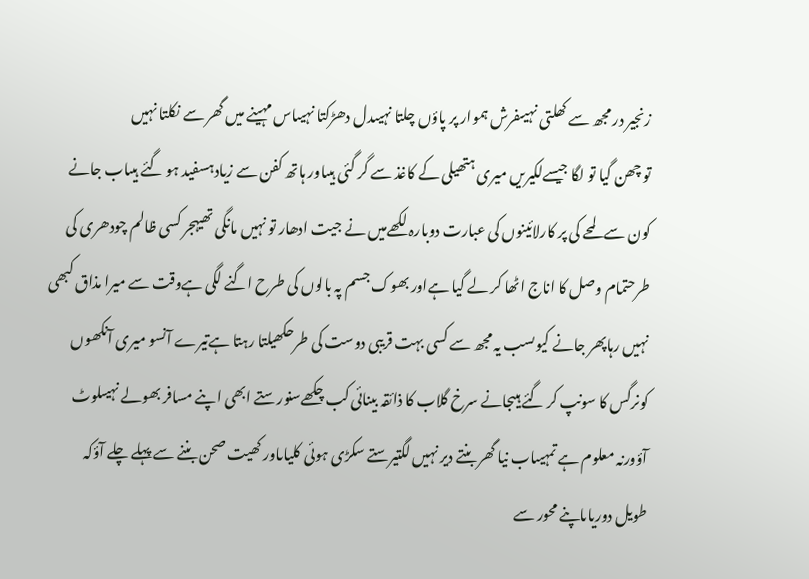زنجیر در مجھ سے کھلتی نہیںفرش ہموار پر پاؤں چلتا نہیںدل دھڑکتا نہیںاس مہینے میں گھر سے نکلتا نہیں
تو چھن گیا تو لگا جیسےلکیریں میری ہتھیلی کے کاغذ سے گر گئی ہیںاور ہاتھ کفن سے زیادہسفید ہو گئے ہیںاب جانے کون سے لمحے کی پر کارلائینوں کی عبارت دوبارہ لکھےمیں نے جیت ادھار تو نہیں مانگی تھیہجر کسی ظالم چودھری کی طرحتمام وصل کا اناج اٹھا کر لے گیا ہےاور بھوک جسم پہ بالوں کی طرح اگنے لگی ہےوقت سے میرا مذاق کبھی نہیں رہاپھر جانے کیوںسب یہ مجھ سے کسی بہت قریبی دوست کی طرحکھیلتا رہتا ہےتیرے آنسو میری آنکھوں کونرگس کا سونپ کر گئے ہیںجانے سرخ گلاب کا ذائقہ بینائی کب چکھےسنورستے ابھی اپنے مسافر بھولے نہیںلوٹ آؤورنہ معلوم ہے تمہیںاب نیا گھر بنتے دیر نہیں لگتیرستے سکڑی ہوئی کلیاںاور کھیت صحن بننے سے پہلے چلے آؤکہ طویل دوریاںاپنے محور سے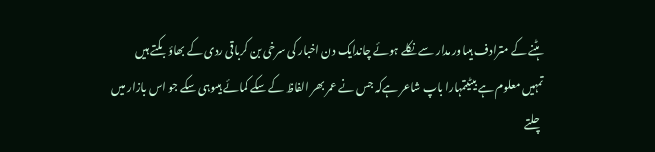ہٹنے کے مترادف ہیںاور مدار سے نکلے ہوئے چاندایک دن اخبار کی سرخی بن کرباقی ردی کے بھاؤ بکتے ہیں
تمہیں معلوم ہے بیٹیتمہارا باپ شاعر ہےکہ جس نے عمر بھر الفاظ کے سکے کمائے ہیںوہی سکے جو اس بازار میں چلتے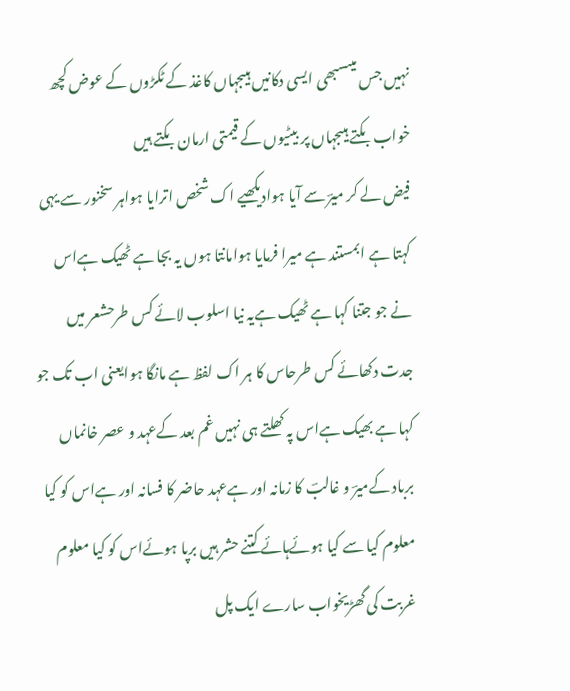نہیں جس میںسبھی ایسی دکانیں ہیںجہاں کاغذ کے ٹکڑوں کے عوض کچھ خواب بکتے ہیںجہاں پر بیٹیوں کے قیمتی ارمان بکتے ہیں
فیض لے کر میرؔ سے آیا ہوادیکھیے اک شخص اترایا ہواہر سخنور سے یہی کہتا ہے ابمستند ہے میرا فرمایا ہوامانتا ہوں یہ بجا ہے ٹھیک ہےاس نے جو جتنا کہا ہے ٹھیک ہےیہ نیا اسلوب لائے کس طرحشعر میں جدت دکھائے کس طرحاس کا ہر اک لفظ ہے مانگا ہوایعنی اب تک جو کہا ہے بھیک ہےاس پہ کھلتے ہی نہیں غم بعد کےعہد و عصر خانماں برباد کےمیرؔ و غالبؔ کا زمانہ اور ہےعہد حاضر کا فسانہ اور ہےاس کو کیا معلوم کیا سے کیا ہوئےہائے کتنے حشر ہیں برپا ہوئےاس کو کیا معلوم غربت کی گھڑیخواب سارے ایک پل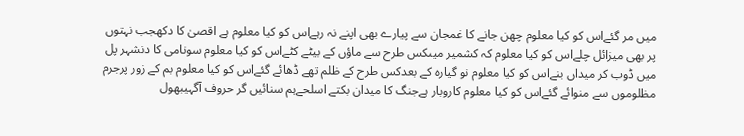میں مر گئےاس کو کیا معلوم چھن جانے کا غمجان سے پیارے بھی اپنے نہ رہےاس کو کیا معلوم ہے اقصیٰ کا دکھجب نہتوں پر بھی میزائل چلےاس کو کیا معلوم کہ کشمیر میںکس طرح سے ماؤں کے بیٹے کٹےاس کو کیا معلوم سونامی کا دنشہر پل میں ڈوب کر میداں بنےاس کو کیا معلوم نو گیارہ کے بعدکس طرح کے ظلم تھے ڈھائے گئےاس کو کیا معلوم بم کے زور پرجرم مظلوموں سے منوائے گئےاس کو کیا معلوم کاروبار ہےجنگ کا میدان بکتے اسلحےہم سنائیں گر حروف آگہیبھول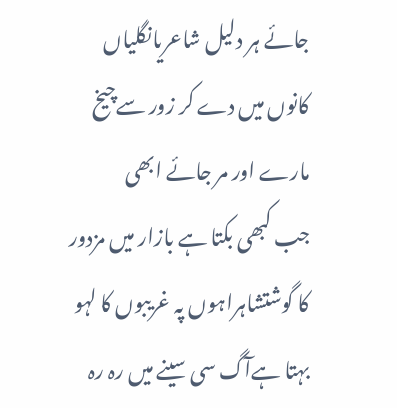جائے ہر دلیل شاعریانگلیاں کانوں میں دے کر زور سےچیخ مارے اور مر جائے ابھی
جب کبھی بکتا ہے بازار میں مزدور کا گوشتشاہراہوں پہ غریبوں کا لہو بہتا ہےآگ سی سینے میں رہ رہ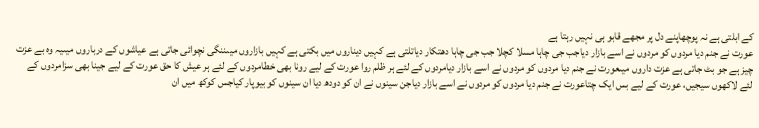کے ابلتی ہے نہ پوچھاپنے دل پر مجھے قابو ہی نہیں رہتا ہے
عورت نے جنم دیا مردوں کو مردوں نے اسے بازار دیاجب جی چاہا مسلا کچلا جب جی چاہا دھتکار دیاتلتی ہے کہیں دیناروں میں بکتی ہے کہیں بازاروں میںننگی نچوائی جاتی ہے عیاشوں کے درباروں میںیہ وہ بے عزت چیز ہے جو بٹ جاتی ہے عزت داروں میںعورت نے جنم دیا مردوں کو مردوں نے اسے بازار دیامردوں کے لئے ہر ظلم روا عورت کے لیے رونا بھی خطامردوں کے لئے ہر عیش کا حق عورت کے لیے جینا بھی سزامردوں کے لئے لاکھوں سیجیں، عورت کے لیے بس ایک چتاعورت نے جنم دیا مردوں کو مردوں نے اسے بازار دیاجن سینوں نے ان کو دودھ دیا ان سینوں کو بیوپار کیاجس کوکھ میں ان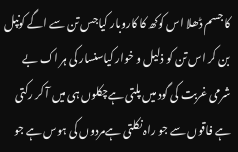کا جسم ڈھلا اس کوکھ کا کاروبار کیاجس تن سے اگے کونپل بن کر اس تن کو ذلیل و خوار کیاسنسار کی ہر اک بے شرمی غربت کی گود میں پلتی ہےچکلوں ہی میں آ کر رکتی ہے فاقوں سے جو راہ نکلتی ہےمردوں کی ہوس ہے جو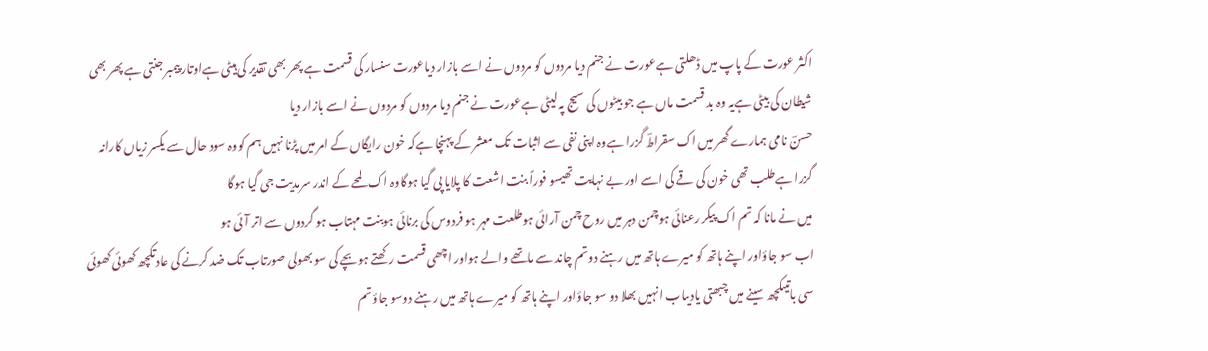اکثر عورت کے پاپ میں ڈھلتی ہےعورت نے جنم دیا مردوں کو مردوں نے اسے بازار دیاعورت سنسار کی قسمت ہے پھر بھی تقدیر کی ہیٹی ہےاوتار پیمبر جنتی ہے پھر بھی شیطان کی بیٹی ہےیہ وہ بد قسمت ماں ہے جو بیٹوں کی سیج پہ لیٹی ہےعورت نے جنم دیا مردوں کو مردوں نے اسے بازار دیا
حسنؔ نامی ہمارے گھر میں اک سقراطؔ گزرا ہےوہ اپنی نفی سے اثبات تک معشر کے پہنچا ہےکہ خون رایگاں کے امر میں پڑنا نہیں ہم کووہ سود حال سے یکسر زیاں کارانہ گزرا ہےطلب تھی خون کی قے کی اسے اور بے نہایت تھیسو فوراً بنت اشعت کا پلایا پی گیا ہوگاوہ اک لمحے کے اندر سرمدیت جی گیا ہوگا
میں نے مانا کہ تم اک پیکر رعنائی ہوچمن دہر میں روح چمن آرائی ہوطلعت مہر ہو فردوس کی برنائی ہوبنت مہتاب ہو گردوں سے اتر آئی ہو
اب سو جاؤاور اپنے ہاتھ کو میرے ہاتھ میں رہنے دوتم چاند سے ماتھے والے ہواور اچھی قسمت رکھتے ہوبچے کی سو بھولی صورتاب تک ضد کرنے کی عادتکچھ کھوئی کھوئی سی باتیںکچھ سینے میں چبھتی یادیںاب انہیں بھلا دو سو جاؤاور اپنے ہاتھ کو میرے ہاتھ میں رہنے دوسو جاؤ تم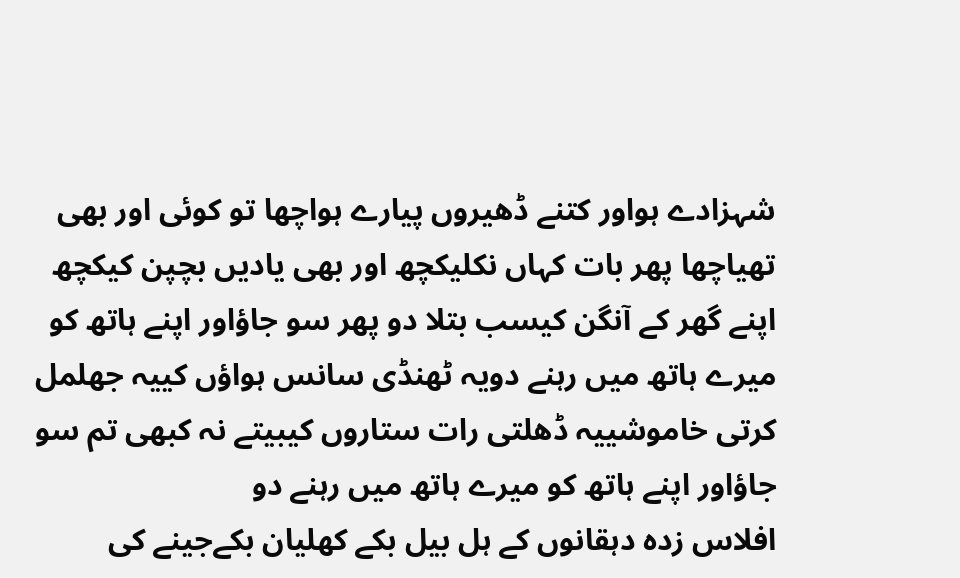شہزادے ہواور کتنے ڈھیروں پیارے ہواچھا تو کوئی اور بھی تھیاچھا پھر بات کہاں نکلیکچھ اور بھی یادیں بچپن کیکچھ اپنے گھر کے آنگن کیسب بتلا دو پھر سو جاؤاور اپنے ہاتھ کو میرے ہاتھ میں رہنے دویہ ٹھنڈی سانس ہواؤں کییہ جھلمل کرتی خاموشییہ ڈھلتی رات ستاروں کیبیتے نہ کبھی تم سو جاؤاور اپنے ہاتھ کو میرے ہاتھ میں رہنے دو
افلاس زدہ دہقانوں کے ہل بیل بکے کھلیان بکےجینے کی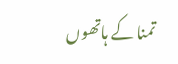تمنا کے ہاتھوں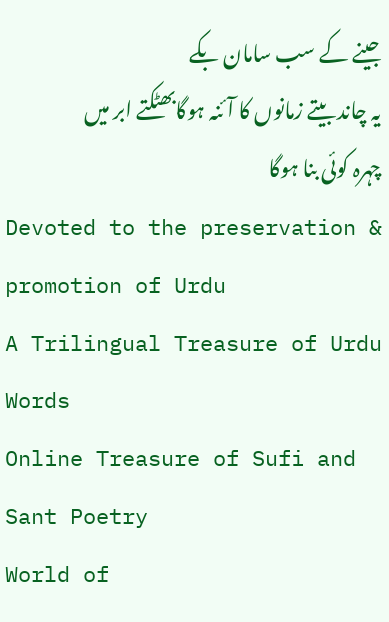جینے کے سب سامان بکے
یہ چاند بیتے زمانوں کا آئنہ ہوگابھٹکتے ابر میں چہرہ کوئی بنا ہوگا
Devoted to the preservation & promotion of Urdu
A Trilingual Treasure of Urdu Words
Online Treasure of Sufi and Sant Poetry
World of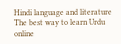Hindi language and literature
The best way to learn Urdu online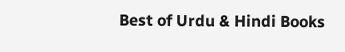Best of Urdu & Hindi Books